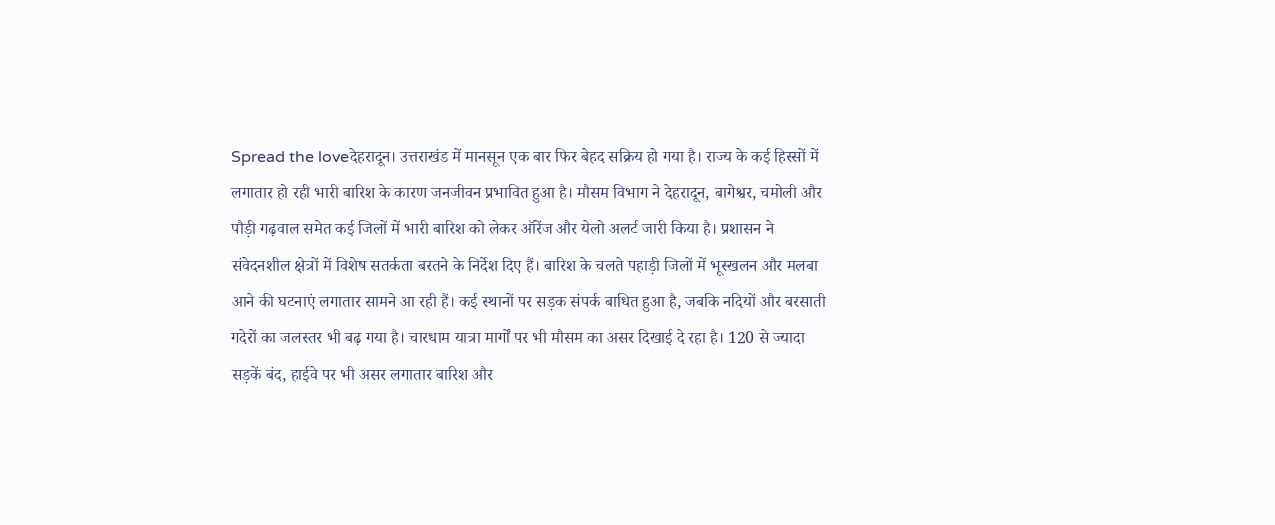Spread the loveदेहरादून। उत्तराखंड में मानसून एक बार फिर बेहद सक्रिय हो गया है। राज्य के कई हिस्सों में लगातार हो रही भारी बारिश के कारण जनजीवन प्रभावित हुआ है। मौसम विभाग ने देहरादून, बागेश्वर, चमोली और पौड़ी गढ़वाल समेत कई जिलों में भारी बारिश को लेकर ऑरेंज और येलो अलर्ट जारी किया है। प्रशासन ने संवेदनशील क्षेत्रों में विशेष सतर्कता बरतने के निर्देश दिए हैं। बारिश के चलते पहाड़ी जिलों में भूस्खलन और मलबा आने की घटनाएं लगातार सामने आ रही हैं। कई स्थानों पर सड़क संपर्क बाधित हुआ है, जबकि नदियों और बरसाती गदेरों का जलस्तर भी बढ़ गया है। चारधाम यात्रा मार्गों पर भी मौसम का असर दिखाई दे रहा है। 120 से ज्यादा सड़कें बंद, हाईवे पर भी असर लगातार बारिश और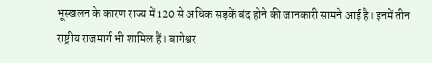भूस्खलन के कारण राज्य में 120 से अधिक सड़कें बंद होने की जानकारी सामने आई है। इनमें तीन राष्ट्रीय राजमार्ग भी शामिल हैं। बागेश्वर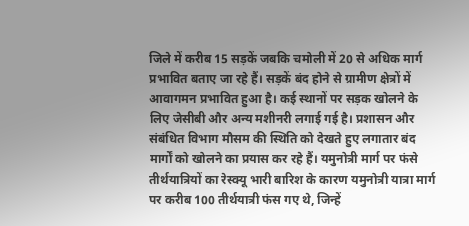जिले में करीब 15 सड़कें जबकि चमोली में 20 से अधिक मार्ग प्रभावित बताए जा रहे हैं। सड़कें बंद होने से ग्रामीण क्षेत्रों में आवागमन प्रभावित हुआ है। कई स्थानों पर सड़क खोलने के लिए जेसीबी और अन्य मशीनरी लगाई गई है। प्रशासन और संबंधित विभाग मौसम की स्थिति को देखते हुए लगातार बंद मार्गों को खोलने का प्रयास कर रहे हैं। यमुनोत्री मार्ग पर फंसे तीर्थयात्रियों का रेस्क्यू भारी बारिश के कारण यमुनोत्री यात्रा मार्ग पर करीब 100 तीर्थयात्री फंस गए थे, जिन्हें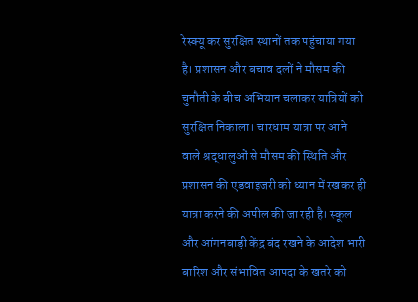रेस्क्यू कर सुरक्षित स्थानों तक पहुंचाया गया है। प्रशासन और बचाव दलों ने मौसम की चुनौती के बीच अभियान चलाकर यात्रियों को सुरक्षित निकाला। चारधाम यात्रा पर आने वाले श्रद्धालुओं से मौसम की स्थिति और प्रशासन की एडवाइजरी को ध्यान में रखकर ही यात्रा करने की अपील की जा रही है। स्कूल और आंगनबाड़ी केंद्र बंद रखने के आदेश भारी बारिश और संभावित आपदा के खतरे को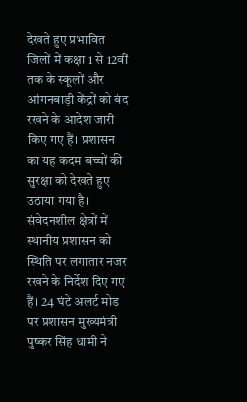देखते हुए प्रभावित जिलों में कक्षा 1 से 12वीं तक के स्कूलों और आंगनबाड़ी केंद्रों को बंद रखने के आदेश जारी किए गए हैं। प्रशासन का यह कदम बच्चों की सुरक्षा को देखते हुए उठाया गया है। संवेदनशील क्षेत्रों में स्थानीय प्रशासन को स्थिति पर लगातार नजर रखने के निर्देश दिए गए हैं। 24 घंटे अलर्ट मोड पर प्रशासन मुख्यमंत्री पुष्कर सिंह धामी ने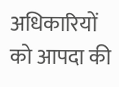अधिकारियों को आपदा की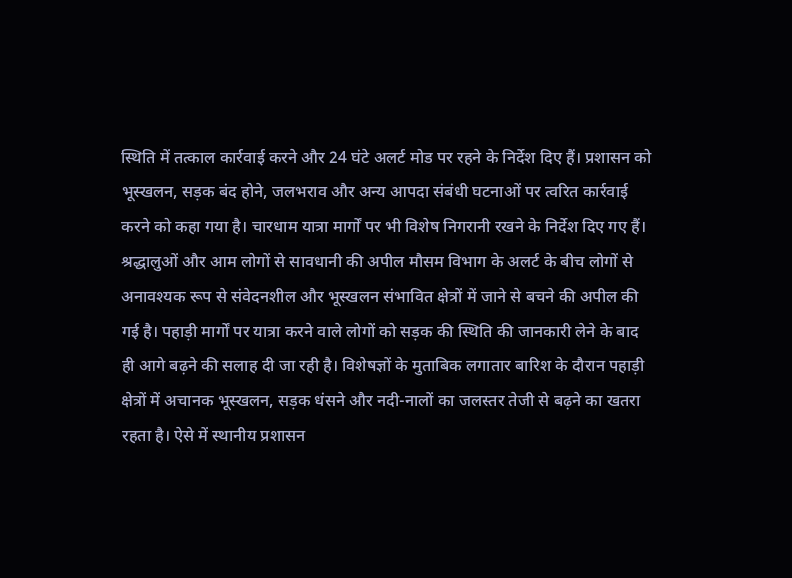स्थिति में तत्काल कार्रवाई करने और 24 घंटे अलर्ट मोड पर रहने के निर्देश दिए हैं। प्रशासन को भूस्खलन, सड़क बंद होने, जलभराव और अन्य आपदा संबंधी घटनाओं पर त्वरित कार्रवाई करने को कहा गया है। चारधाम यात्रा मार्गों पर भी विशेष निगरानी रखने के निर्देश दिए गए हैं। श्रद्धालुओं और आम लोगों से सावधानी की अपील मौसम विभाग के अलर्ट के बीच लोगों से अनावश्यक रूप से संवेदनशील और भूस्खलन संभावित क्षेत्रों में जाने से बचने की अपील की गई है। पहाड़ी मार्गों पर यात्रा करने वाले लोगों को सड़क की स्थिति की जानकारी लेने के बाद ही आगे बढ़ने की सलाह दी जा रही है। विशेषज्ञों के मुताबिक लगातार बारिश के दौरान पहाड़ी क्षेत्रों में अचानक भूस्खलन, सड़क धंसने और नदी-नालों का जलस्तर तेजी से बढ़ने का खतरा रहता है। ऐसे में स्थानीय प्रशासन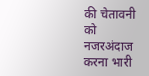की चेतावनी को नजरअंदाज करना भारी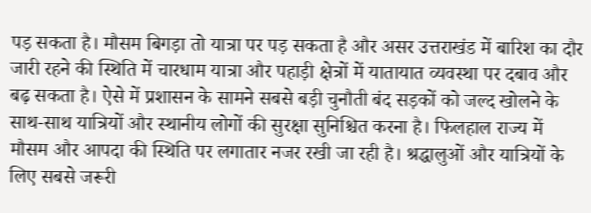पड़ सकता है। मौसम बिगड़ा तो यात्रा पर पड़ सकता है और असर उत्तराखंड में बारिश का दौर जारी रहने की स्थिति में चारधाम यात्रा और पहाड़ी क्षेत्रों में यातायात व्यवस्था पर दबाव और बढ़ सकता है। ऐसे में प्रशासन के सामने सबसे बड़ी चुनौती बंद सड़कों को जल्द खोलने के साथ-साथ यात्रियों और स्थानीय लोगों की सुरक्षा सुनिश्चित करना है। फिलहाल राज्य में मौसम और आपदा की स्थिति पर लगातार नजर रखी जा रही है। श्रद्धालुओं और यात्रियों के लिए सबसे जरूरी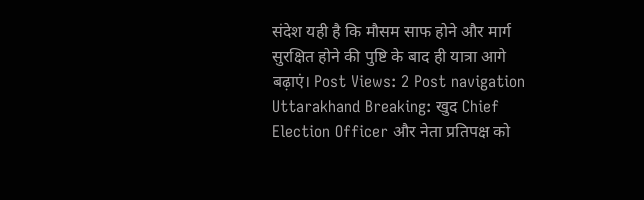संदेश यही है कि मौसम साफ होने और मार्ग सुरक्षित होने की पुष्टि के बाद ही यात्रा आगे बढ़ाएं। Post Views: 2 Post navigation Uttarakhand Breaking: खुद Chief Election Officer और नेता प्रतिपक्ष को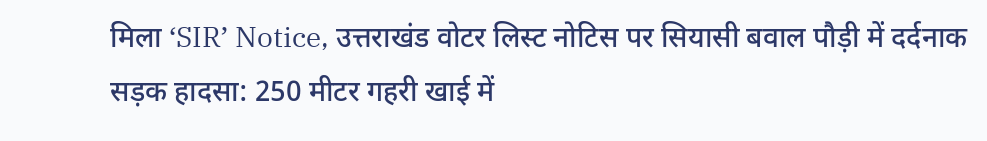मिला ‘SIR’ Notice, उत्तराखंड वोटर लिस्ट नोटिस पर सियासी बवाल पौड़ी में दर्दनाक सड़क हादसा: 250 मीटर गहरी खाई में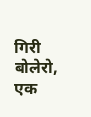गिरी बोलेरो, एक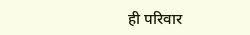ही परिवार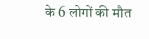के 6 लोगों की मौत